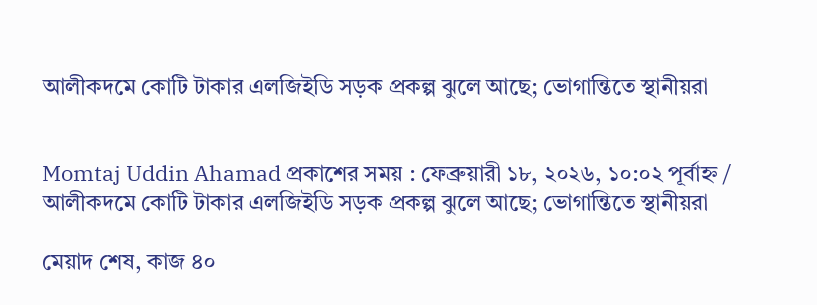আলীকদমে কোটি টাকার এলজিইডি সড়ক প্রকল্প ঝুলে আছে; ভোগান্তিতে স্থানীয়রা


Momtaj Uddin Ahamad প্রকাশের সময় : ফেব্রুয়ারী ১৮, ২০২৬, ১০:০২ পূর্বাহ্ন /
আলীকদমে কোটি টাকার এলজিইডি সড়ক প্রকল্প ঝুলে আছে; ভোগান্তিতে স্থানীয়রা

মেয়াদ শেষ, কাজ ৪০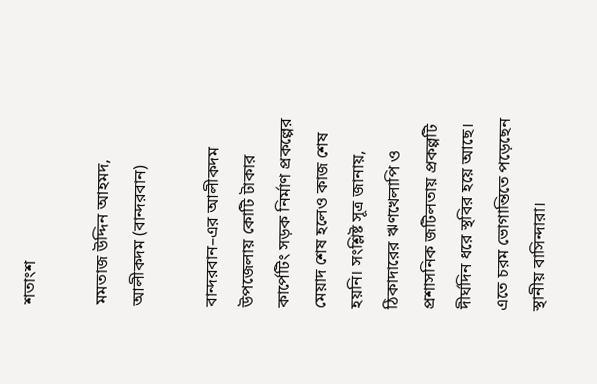শতাংশ

মমতাজ উদ্দিন আহমদ, আলীকদম (বান্দরবান)

বান্দরবান–এর আলীকদম উপজেলায় কোটি টাকার কার্পেটিং সড়ক নির্মাণ প্রকল্পের মেয়াদ শেষ হলেও কাজ শেষ হয়নি। সংশ্লিষ্ট সূত্র জানায়, ঠিকাদারের ঋণখেলাপি ও প্রশাসনিক জটিলতায় প্রকল্পটি দীর্ঘদিন ধরে স্থবির হয়ে আছে। এতে চরম ভোগান্তিতে পড়েছেন স্থানীয় বাসিন্দারা।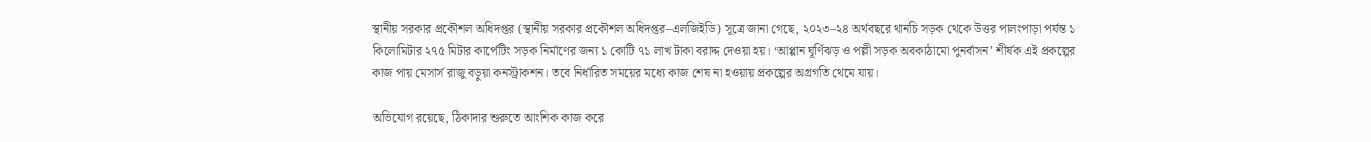স্থানীয় সরকার প্রকৌশল অধিদপ্তর (স্থানীয় সরকার প্রকৌশল অধিদপ্তর–এলজিইডি) সূত্রে জানা গেছে, ২০২৩–২৪ অর্থবছরে থানচি সড়ক থেকে উত্তর পালংপাড়া পর্যন্ত ১ কিলোমিটার ২৭৫ মিটার কার্পেটিং সড়ক নির্মাণের জন্য ১ কোটি ৭১ লাখ টাকা বরাদ্দ দেওয়া হয়। ‘আপ্পান ঘূর্ণিঝড় ও পল্লী সড়ক অবকাঠামো পুনর্বাসন’ শীর্ষক এই প্রকল্পের কাজ পায় মেসার্স রাজু বড়ুয়া কনস্ট্রাকশন। তবে নির্ধারিত সময়ের মধ্যে কাজ শেষ না হওয়ায় প্রকল্পের অগ্রগতি থেমে যায়।

অভিযোগ রয়েছে, ঠিকাদার শুরুতে আংশিক কাজ করে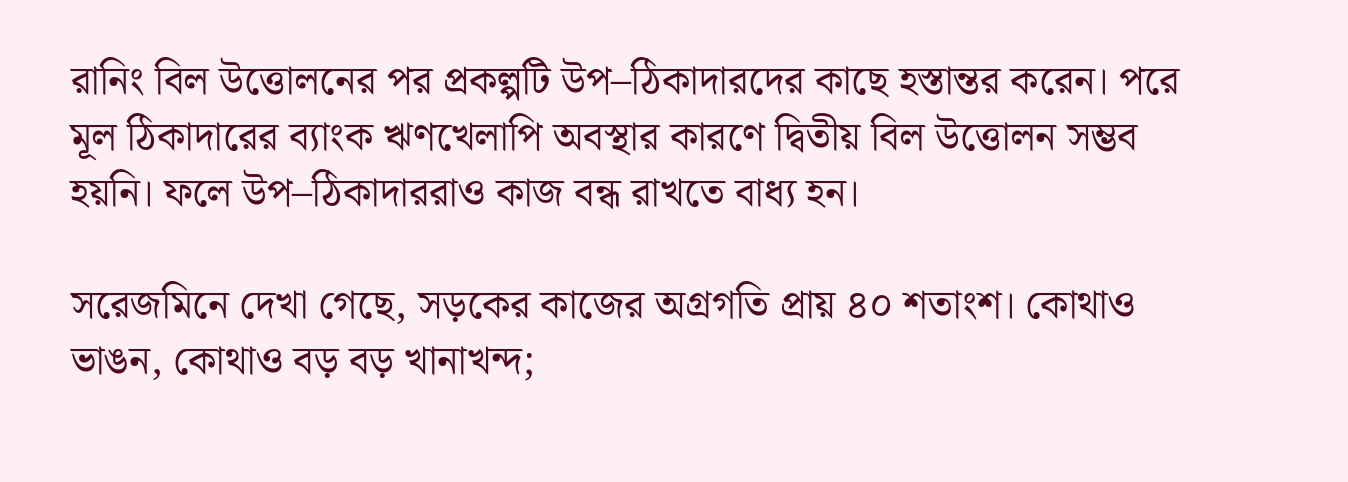রানিং বিল উত্তোলনের পর প্রকল্পটি উপ–ঠিকাদারদের কাছে হস্তান্তর করেন। পরে মূল ঠিকাদারের ব্যাংক ঋণখেলাপি অবস্থার কারণে দ্বিতীয় বিল উত্তোলন সম্ভব হয়নি। ফলে উপ–ঠিকাদাররাও কাজ বন্ধ রাখতে বাধ্য হন।

সরেজমিনে দেখা গেছে, সড়কের কাজের অগ্রগতি প্রায় ৪০ শতাংশ। কোথাও ভাঙন, কোথাও বড় বড় খানাখন্দ;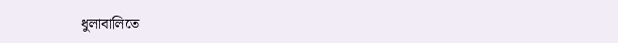ধুলাবালিতে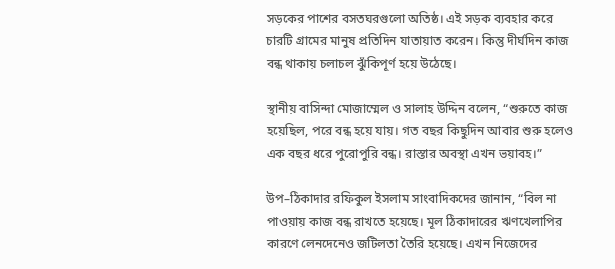সড়কের পাশের বসতঘরগুলো অতিষ্ঠ। এই সড়ক ব্যবহার করে চারটি গ্রামের মানুষ প্রতিদিন যাতায়াত করেন। কিন্তু দীর্ঘদিন কাজ বন্ধ থাকায় চলাচল ঝুঁকিপূর্ণ হয়ে উঠেছে।

স্থানীয় বাসিন্দা মোজাম্মেল ও সালাহ উদ্দিন বলেন, “শুরুতে কাজ হয়েছিল, পরে বন্ধ হয়ে যায়। গত বছর কিছুদিন আবার শুরু হলেও এক বছর ধরে পুরোপুরি বন্ধ। রাস্তার অবস্থা এখন ভয়াবহ।”

উপ–ঠিকাদার রফিকুল ইসলাম সাংবাদিকদের জানান, “বিল না পাওয়ায় কাজ বন্ধ রাখতে হয়েছে। মূল ঠিকাদারের ঋণখেলাপির কারণে লেনদেনেও জটিলতা তৈরি হয়েছে। এখন নিজেদের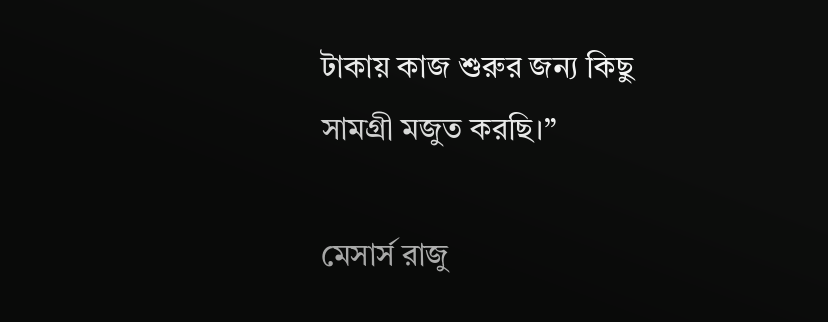টাকায় কাজ শুরুর জন্য কিছু সামগ্রী মজুত করছি।”

মেসার্স রাজু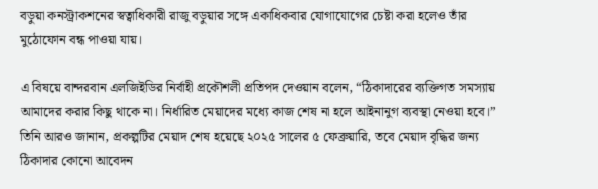বড়ুয়া কনস্ট্রাকশনের স্বত্বাধিকারী রাজু বড়ুয়ার সঙ্গে একাধিকবার যোগাযোগের চেষ্টা করা হলেও তাঁর মুঠোফোন বন্ধ পাওয়া যায়।

এ বিষয়ে বান্দরবান এলজিইডির নির্বাহী প্রকৌশলী প্রতিপদ দেওয়ান বলেন, “ঠিকাদারের ব্যক্তিগত সমস্যায় আমাদের করার কিছু থাকে না। নির্ধারিত মেয়াদের মধ্যে কাজ শেষ না হলে আইনানুগ ব্যবস্থা নেওয়া হবে।” তিনি আরও জানান, প্রকল্পটির মেয়াদ শেষ হয়েছে ২০২৫ সালের ৫ ফেব্রুয়ারি, তবে মেয়াদ বৃদ্ধির জন্য ঠিকাদার কোনো আবেদন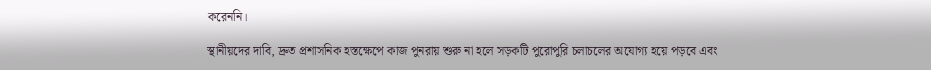করেননি।

স্থানীয়দের দাবি, দ্রুত প্রশাসনিক হস্তক্ষেপে কাজ পুনরায় শুরু না হলে সড়কটি পুরোপুরি চলাচলের অযোগ্য হয়ে পড়বে এবং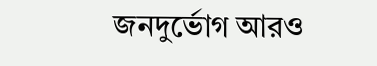জনদুর্ভোগ আরও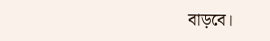বাড়বে।